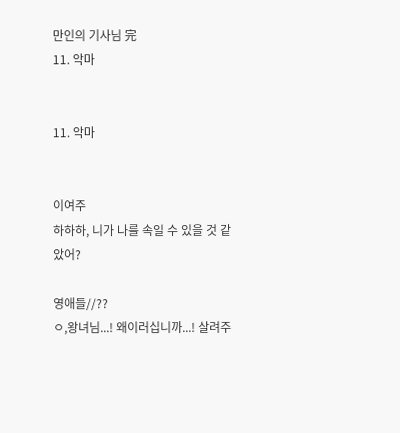만인의 기사님 完
11. 악마


11. 악마


이여주
하하하, 니가 나를 속일 수 있을 것 같았어?

영애들//??
ㅇ,왕녀님...! 왜이러십니까...! 살려주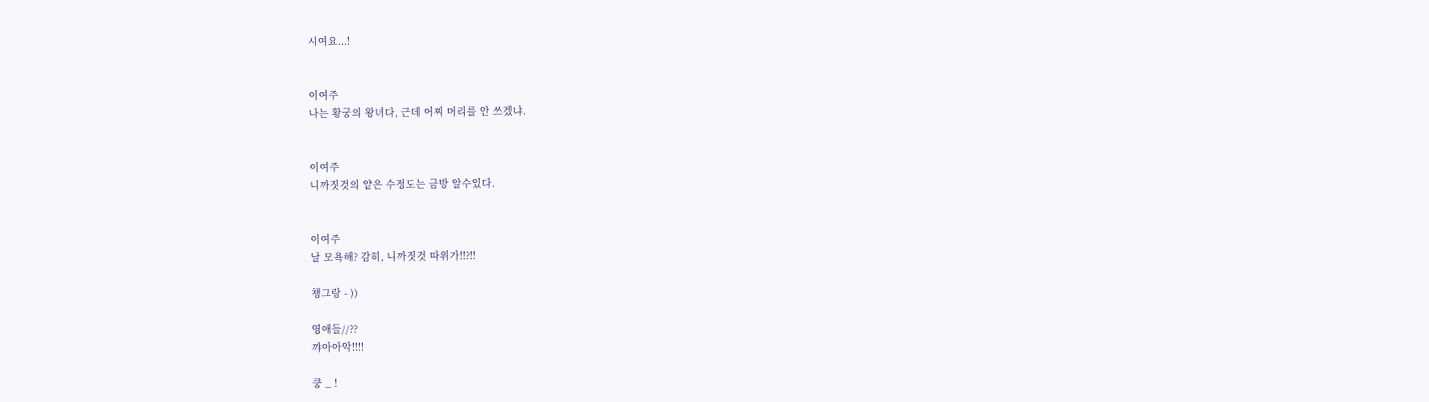시여요...!


이여주
나는 황궁의 왕녀다, 근데 어찌 머리를 안 쓰겠냐.


이여주
니까짓것의 얕은 수정도는 금방 알수있다.


이여주
날 모욕해? 감히, 니까짓것 따위가!!?!!

챙그랑 - ))

영애들//??
꺄아아악!!!!

쿵 _ !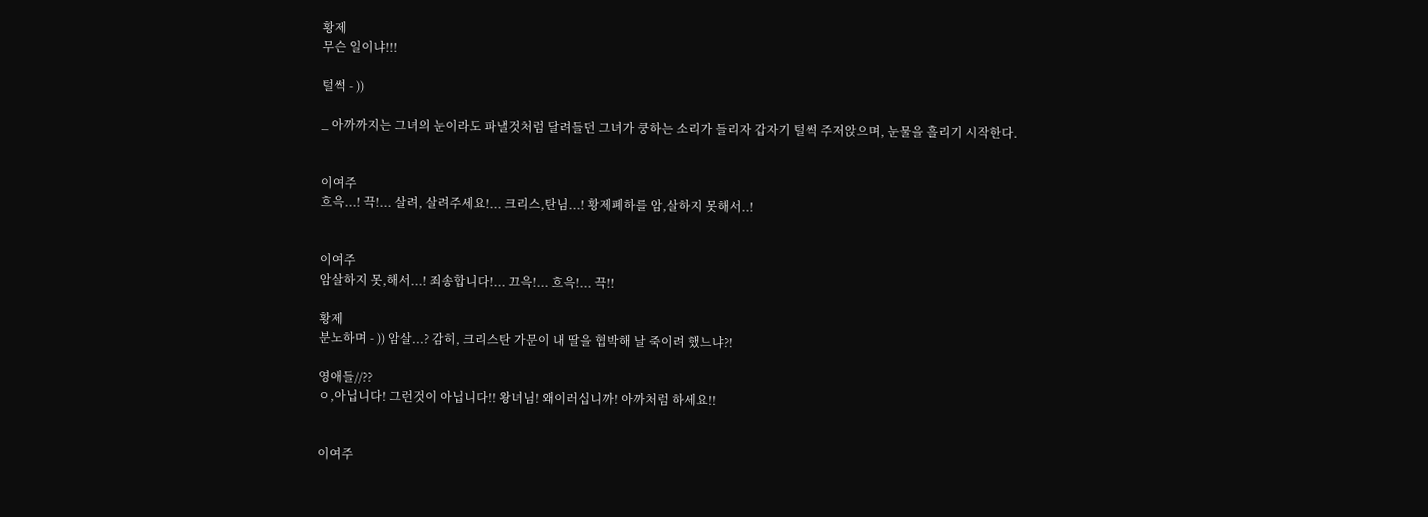황제
무슨 일이냐!!!

털썩 - ))

_ 아까까지는 그녀의 눈이라도 파낼것처럼 달려들던 그녀가 쿵하는 소리가 들리자 갑자기 털썩 주저앉으며, 눈물을 흘리기 시작한다.


이여주
흐윽...! 끅!... 살려, 살려주세요!... 크리스,탄님...! 황제폐하를 암,살하지 못해서..!


이여주
암살하지 못,해서...! 죄송합니다!... 끄윽!... 흐윽!... 끅!!

황제
분노하며 - )) 암살...? 감히, 크리스탄 가문이 내 딸을 협박해 날 죽이려 했느냐?!

영애들//??
ㅇ,아닙니다! 그런것이 아닙니다!! 왕녀님! 왜이러십니까! 아까처럼 하세요!!


이여주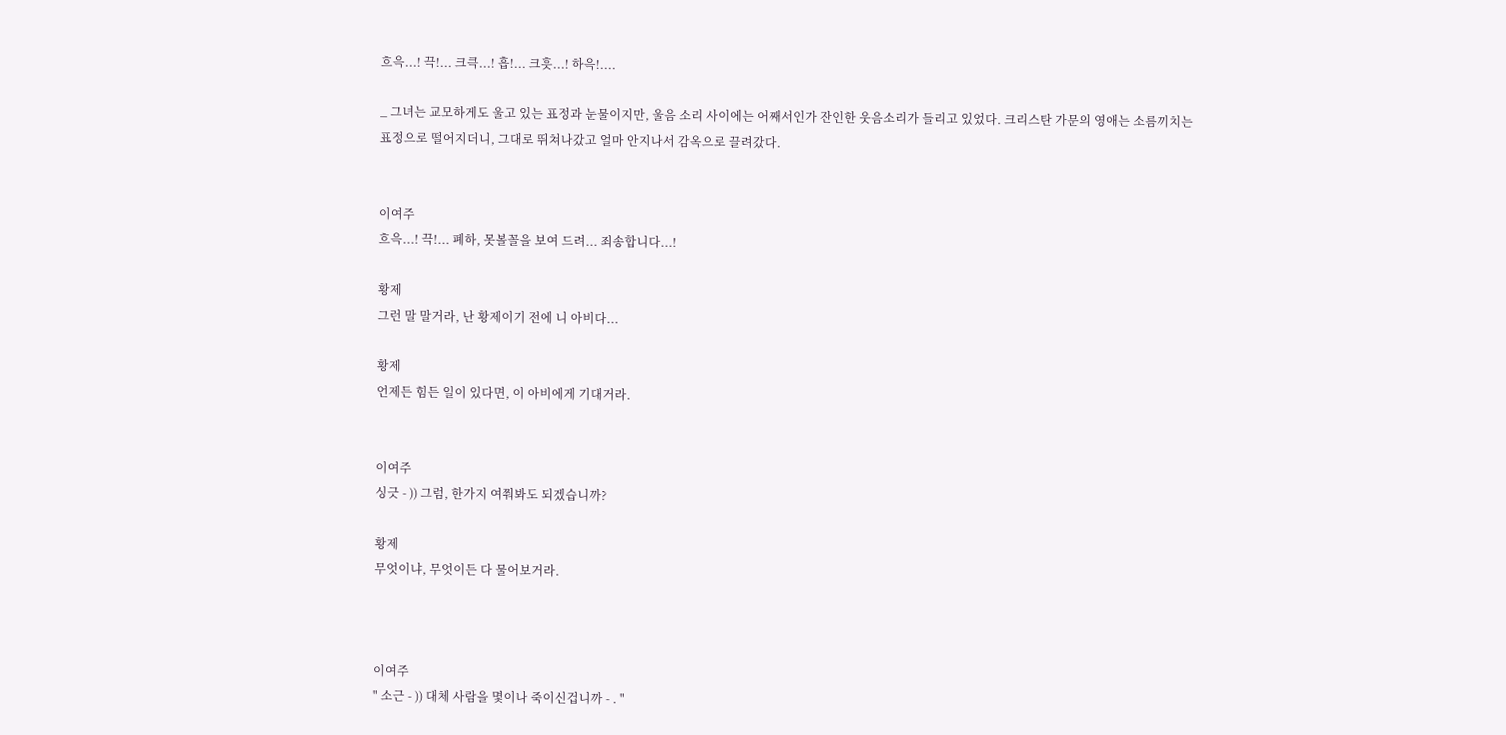흐윽...! 끅!... 크큭...! 흡!... 크흣...! 하윽!....

_ 그녀는 교모하게도 울고 있는 표정과 눈물이지만, 울음 소리 사이에는 어째서인가 잔인한 웃음소리가 들리고 있었다. 크리스탄 가문의 영애는 소름끼치는 표정으로 떨어지더니, 그대로 뛰쳐나갔고 얼마 안지나서 감옥으로 끌려갔다.


이여주
흐윽...! 끅!... 폐하, 못볼꼴을 보여 드려... 죄송합니다...!

황제
그런 말 말거라, 난 황제이기 전에 니 아비다...

황제
언제든 힘든 일이 있다면, 이 아비에게 기대거라.


이여주
싱긋 - )) 그럼, 한가지 여쭤봐도 되겠습니까?

황제
무엇이냐, 무엇이든 다 물어보거라.



이여주
" 소근 - )) 대체 사람을 몇이나 죽이신겁니까 - . "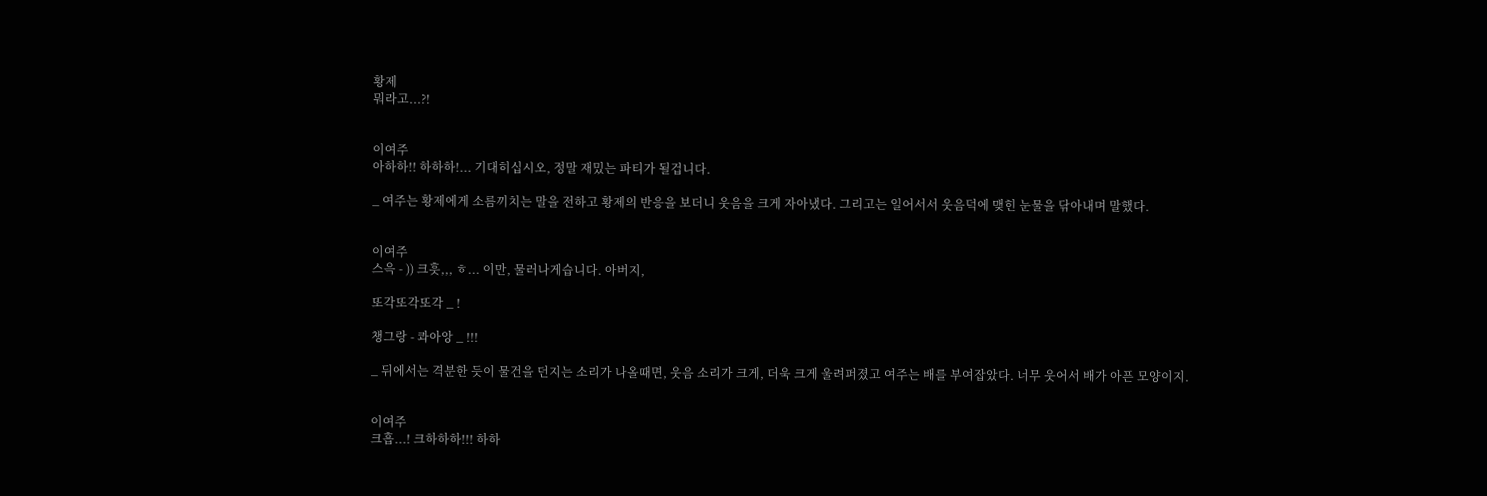황제
뭐라고...?!


이여주
아하하!! 하하하!... 기대히십시오, 정말 재밌는 파티가 될겁니다.

_ 여주는 황제에게 소름끼치는 말을 전하고 황제의 반응을 보더니 웃음을 크게 자아냈다. 그리고는 일어서서 웃음덕에 맺힌 눈물을 닦아내며 말했다.


이여주
스윽 - )) 크흣,,, ㅎ... 이만, 물러나게습니다. 아버지,

또각또각또각 _ !

챙그랑 - 콰아앙 _ !!!

_ 뒤에서는 격분한 듯이 물건을 던지는 소리가 나올때면, 웃음 소리가 크게, 더욱 크게 울려퍼졌고 여주는 배를 부여잡았다. 너무 웃어서 배가 아픈 모양이지.


이여주
크흡...! 크하하하!!! 하하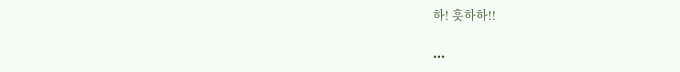하! 흣하하!!

•••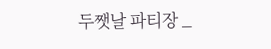두쨋날 파티장 _